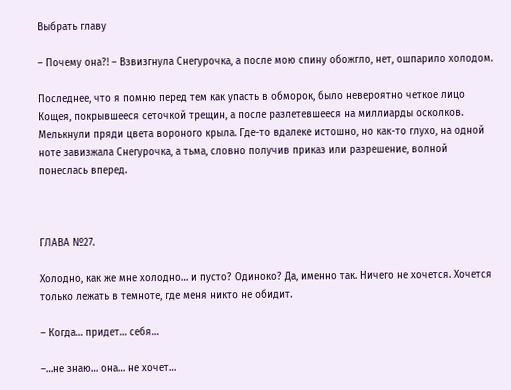Выбрать главу

– Почему она?! – Взвизгнула Снегурочка, а после мою спину обожгло, нет, ошпарило холодом.

Последнее, что я помню перед тем как упасть в обморок, было невероятно четкое лицо Кощея, покрывшееся сеточкой трещин, а после разлетевшееся на миллиарды осколков. Мелькнули пряди цвета вороного крыла. Где-то вдалеке истошно, но как-то глухо, на одной ноте завизжала Снегурочка, а тьма, словно получив приказ или разрешение, волной понеслась вперед.



ГЛАВА №27.

Холодно, как же мне холодно… и пусто? Одиноко? Да, именно так. Ничего не хочется. Хочется только лежать в темноте, где меня никто не обидит.

– Когда… придет… себя…

–…не знаю… она… не хочет…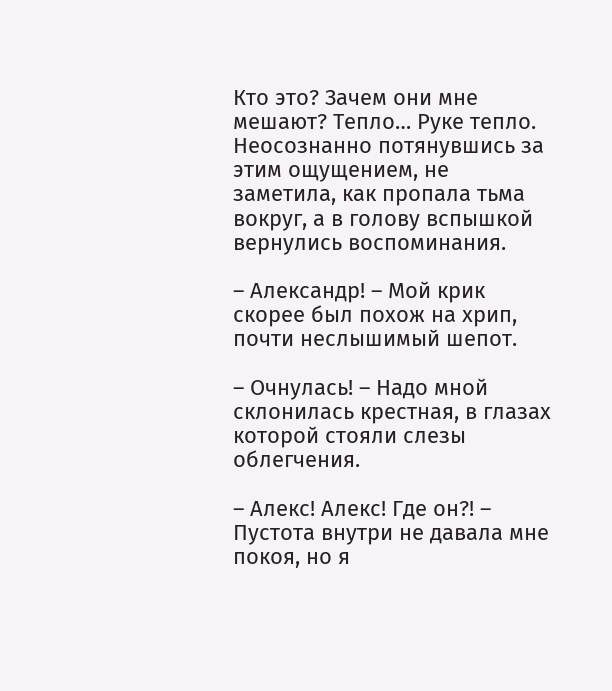Кто это? Зачем они мне мешают? Тепло… Руке тепло. Неосознанно потянувшись за этим ощущением, не заметила, как пропала тьма вокруг, а в голову вспышкой вернулись воспоминания.

– Александр! – Мой крик скорее был похож на хрип, почти неслышимый шепот.

– Очнулась! – Надо мной склонилась крестная, в глазах которой стояли слезы облегчения.

– Алекс! Алекс! Где он?! – Пустота внутри не давала мне покоя, но я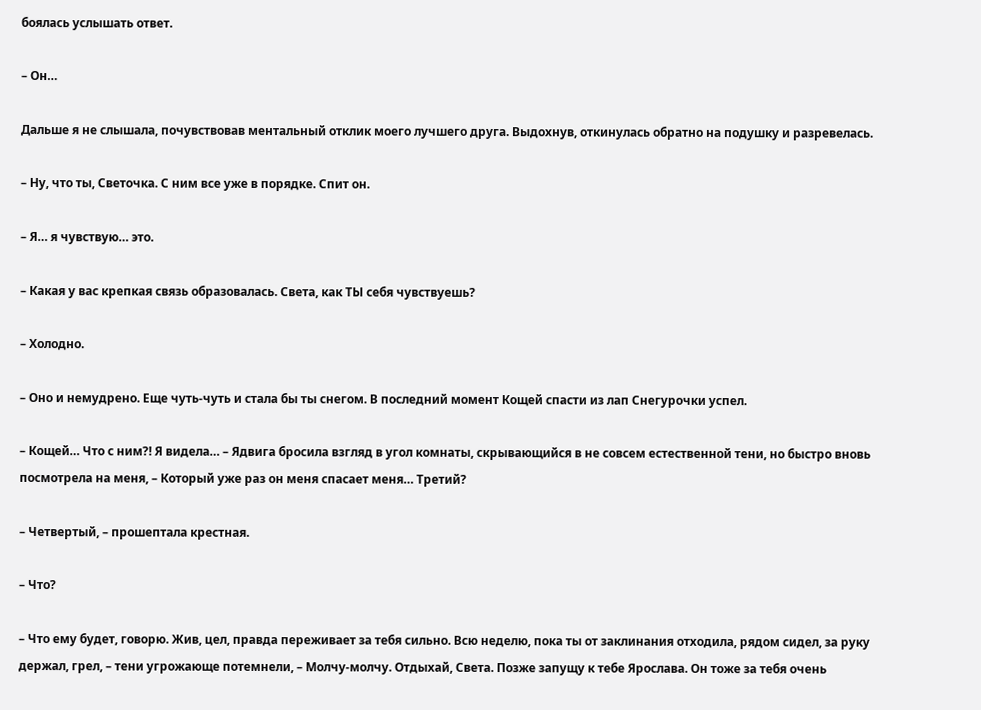боялась услышать ответ.

– Он…

Дальше я не слышала, почувствовав ментальный отклик моего лучшего друга. Выдохнув, откинулась обратно на подушку и разревелась.

– Ну, что ты, Светочка. С ним все уже в порядке. Спит он.

– Я… я чувствую… это.

– Какая у вас крепкая связь образовалась. Света, как ТЫ себя чувствуешь?

– Холодно.

– Оно и немудрено. Еще чуть-чуть и стала бы ты снегом. В последний момент Кощей спасти из лап Снегурочки успел.

– Кощей… Что с ним?! Я видела… – Ядвига бросила взгляд в угол комнаты, скрывающийся в не совсем естественной тени, но быстро вновь посмотрела на меня, – Который уже раз он меня спасает меня… Третий?

– Четвертый, – прошептала крестная.

– Что?

– Что ему будет, говорю. Жив, цел, правда переживает за тебя сильно. Всю неделю, пока ты от заклинания отходила, рядом сидел, за руку держал, грел, – тени угрожающе потемнели, – Молчу-молчу. Отдыхай, Света. Позже запущу к тебе Ярослава. Он тоже за тебя очень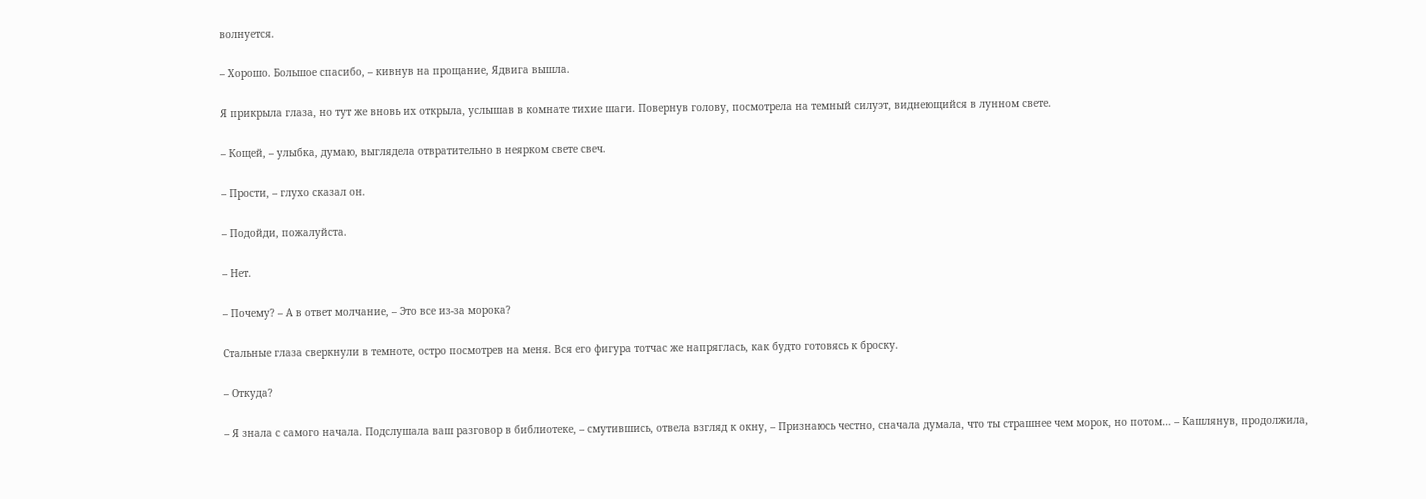волнуется.

– Хорошо. Большое спасибо, – кивнув на прощание, Ядвига вышла.

Я прикрыла глаза, но тут же вновь их открыла, услышав в комнате тихие шаги. Повернув голову, посмотрела на темный силуэт, виднеющийся в лунном свете.

– Кощей, – улыбка, думаю, выглядела отвратительно в неярком свете свеч.

– Прости, – глухо сказал он.

– Подойди, пожалуйста.

– Нет.

– Почему? – А в ответ молчание, – Это все из-за морока?

Стальные глаза сверкнули в темноте, остро посмотрев на меня. Вся его фигура тотчас же напряглась, как будто готовясь к броску.

– Откуда?

– Я знала с самого начала. Подслушала ваш разговор в библиотеке, – смутившись, отвела взгляд к окну, – Признаюсь честно, сначала думала, что ты страшнее чем морок, но потом… – Кашлянув, продолжила,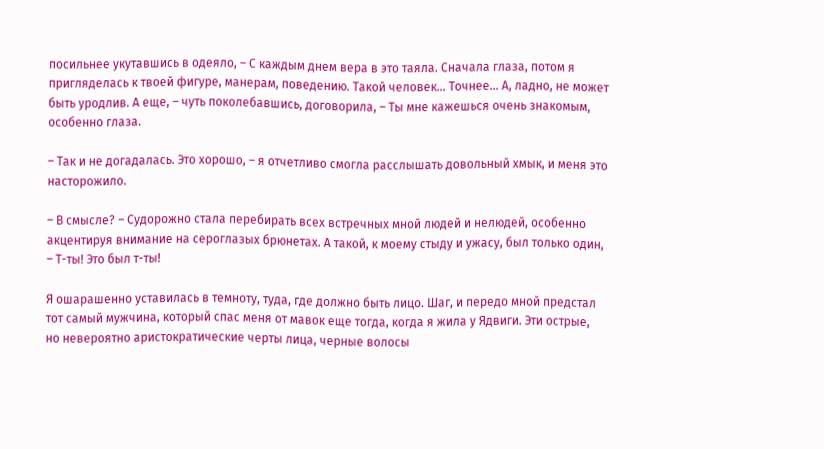посильнее укутавшись в одеяло, – С каждым днем вера в это таяла. Сначала глаза, потом я пригляделась к твоей фигуре, манерам, поведению. Такой человек… Точнее… А, ладно, не может быть уродлив. А еще, – чуть поколебавшись, договорила, – Ты мне кажешься очень знакомым, особенно глаза.

– Так и не догадалась. Это хорошо, – я отчетливо смогла расслышать довольный хмык, и меня это насторожило.

– В смысле? – Судорожно стала перебирать всех встречных мной людей и нелюдей, особенно акцентируя внимание на сероглазых брюнетах. А такой, к моему стыду и ужасу, был только один, – Т-ты! Это был т-ты!

Я ошарашенно уставилась в темноту, туда, где должно быть лицо. Шаг, и передо мной предстал тот самый мужчина, который спас меня от мавок еще тогда, когда я жила у Ядвиги. Эти острые, но невероятно аристократические черты лица, черные волосы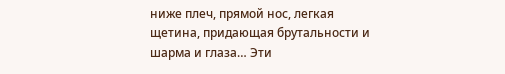ниже плеч, прямой нос, легкая щетина, придающая брутальности и шарма и глаза… Эти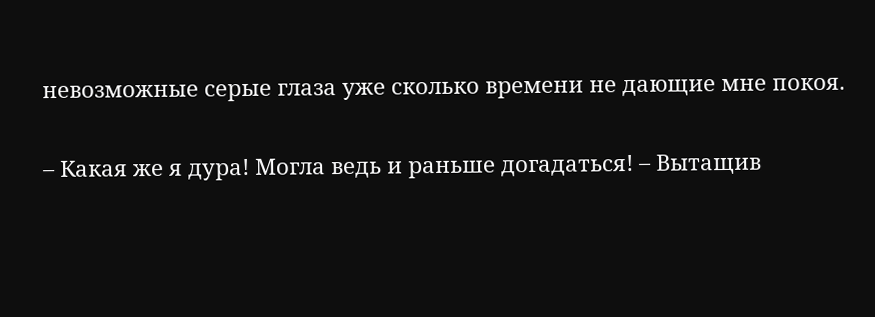невозможные серые глаза уже сколько времени не дающие мне покоя.

– Какая же я дура! Могла ведь и раньше догадаться! – Вытащив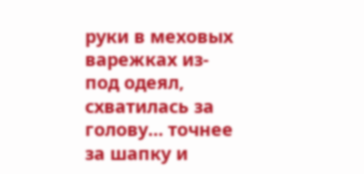руки в меховых варежках из-под одеял, схватилась за голову… точнее за шапку и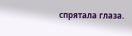спрятала глаза.